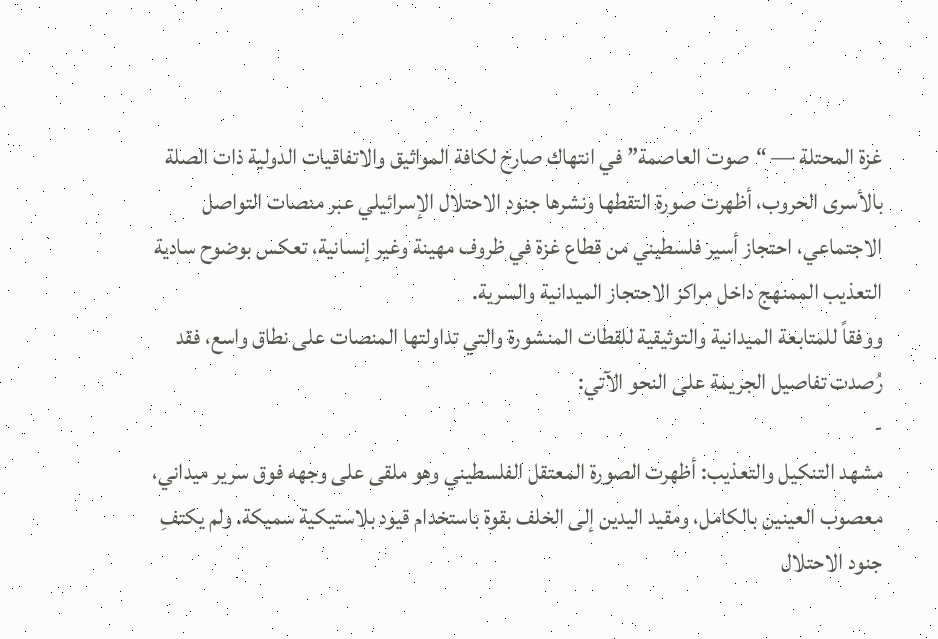غزة المحتلة — “صوت العاصمة” في انتهاك صارخ لكافة المواثيق والاتفاقيات الدولية ذات الصلة بالأسرى الحروب، أظهرت صورة التقطها ونشرها جنود الاحتلال الإسرائيلي عبر منصات التواصل الاجتماعي، احتجاز أسير فلسطيني من قطاع غزة في ظروف مهينة وغير إنسانية، تعكس بوضوح سادية التعذيب الممنهج داخل مراكز الاحتجاز الميدانية والسرية.
ووفقاً للمتابعة الميدانية والتوثيقية للقطات المنشورة والتي تداولتها المنصات على نطاق واسع، فقد رُصدت تفاصيل الجريمة على النحو الآتي:
-
مشهد التنكيل والتعذيب: أظهرت الصورة المعتقل الفلسطيني وهو ملقى على وجهه فوق سرير ميداني، معصوب العينين بالكامل، ومقيد اليدين إلى الخلف بقوة باستخدام قيود بلاستيكية سميكة. ولم يكتفِ جنود الاحتلال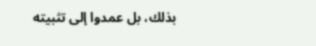بذلك، بل عمدوا إلى تثبيته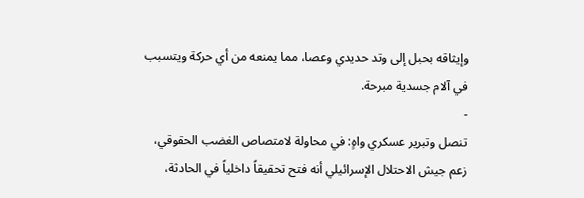وإيثاقه بحبل إلى وتد حديدي وعصا، مما يمنعه من أي حركة ويتسبب في آلام جسدية مبرحة.
-
تنصل وتبرير عسكري واهٍ: في محاولة لامتصاص الغضب الحقوقي، زعم جيش الاحتلال الإسرائيلي أنه فتح تحقيقاً داخلياً في الحادثة،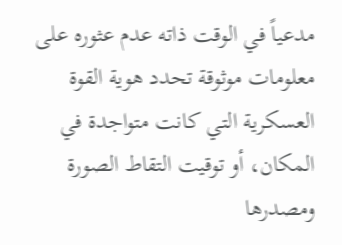مدعياً في الوقت ذاته عدم عثوره على معلومات موثوقة تحدد هوية القوة العسكرية التي كانت متواجدة في المكان، أو توقيت التقاط الصورة ومصدرها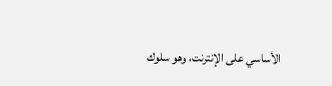الأساسي على الإنترنت، وهو سلوك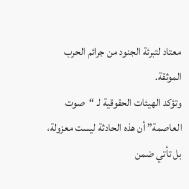معتاد لتبرئة الجنود من جرائم الحرب الموثقة.
وتؤكد الهيئات الحقوقية لـ “صوت العاصمة” أن هذه الحادثة ليست معزولة، بل تأتي ضمن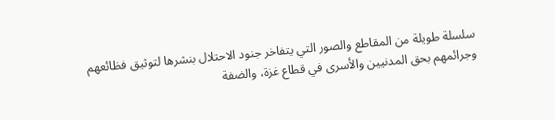سلسلة طويلة من المقاطع والصور التي يتفاخر جنود الاحتلال بنشرها لتوثيق فظائعهم وجرائمهم بحق المدنيين والأسرى في قطاع غزة، والضفة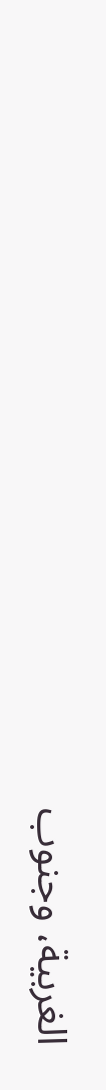الغربية، وجنوب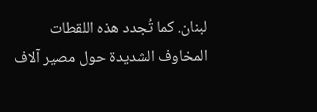لبنان. كما تُجدد هذه اللقطات المخاوف الشديدة حول مصير آلاف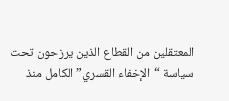المعتقلين من القطاع الذين يرزحون تحت سياسة “الإخفاء القسري” الكامل منذ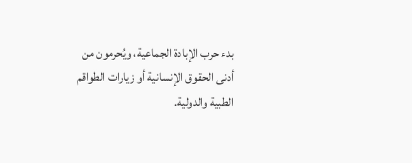بدء حرب الإبادة الجماعية، ويُحرمون من أدنى الحقوق الإنسانية أو زيارات الطواقم الطبية والدولية.